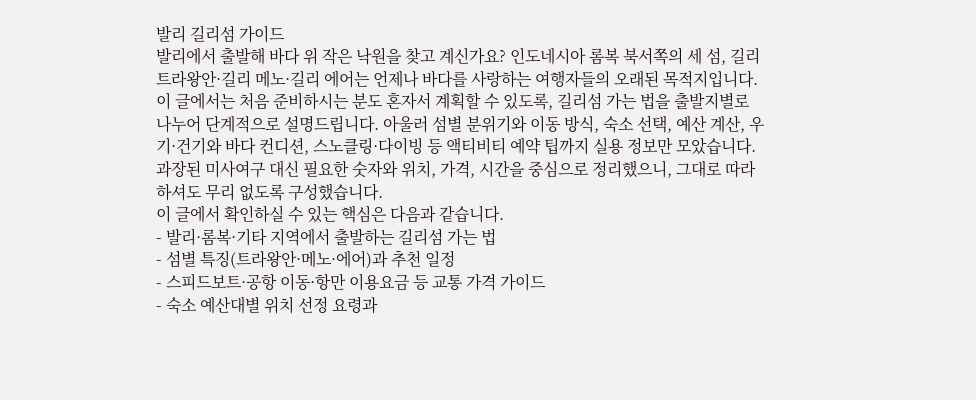발리 길리섬 가이드
발리에서 출발해 바다 위 작은 낙원을 찾고 계신가요? 인도네시아 롬복 북서쪽의 세 섬, 길리 트라왕안·길리 메노·길리 에어는 언제나 바다를 사랑하는 여행자들의 오래된 목적지입니다. 이 글에서는 처음 준비하시는 분도 혼자서 계획할 수 있도록, 길리섬 가는 법을 출발지별로 나누어 단계적으로 설명드립니다. 아울러 섬별 분위기와 이동 방식, 숙소 선택, 예산 계산, 우기·건기와 바다 컨디션, 스노클링·다이빙 등 액티비티 예약 팁까지 실용 정보만 모았습니다. 과장된 미사여구 대신 필요한 숫자와 위치, 가격, 시간을 중심으로 정리했으니, 그대로 따라 하셔도 무리 없도록 구성했습니다.
이 글에서 확인하실 수 있는 핵심은 다음과 같습니다.
- 발리·롬복·기타 지역에서 출발하는 길리섬 가는 법
- 섬별 특징(트라왕안·메노·에어)과 추천 일정
- 스피드보트·공항 이동·항만 이용요금 등 교통 가격 가이드
- 숙소 예산대별 위치 선정 요령과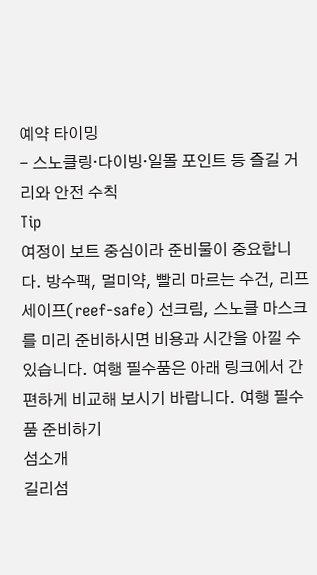예약 타이밍
- 스노클링·다이빙·일몰 포인트 등 즐길 거리와 안전 수칙
Tip
여정이 보트 중심이라 준비물이 중요합니다. 방수팩, 멀미약, 빨리 마르는 수건, 리프 세이프(reef-safe) 선크림, 스노클 마스크를 미리 준비하시면 비용과 시간을 아낄 수 있습니다. 여행 필수품은 아래 링크에서 간편하게 비교해 보시기 바랍니다. 여행 필수품 준비하기
섬소개
길리섬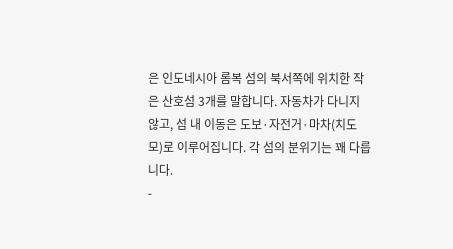은 인도네시아 롬복 섬의 북서쪽에 위치한 작은 산호섬 3개를 말합니다. 자동차가 다니지 않고, 섬 내 이동은 도보·자전거·마차(치도모)로 이루어집니다. 각 섬의 분위기는 꽤 다릅니다.
-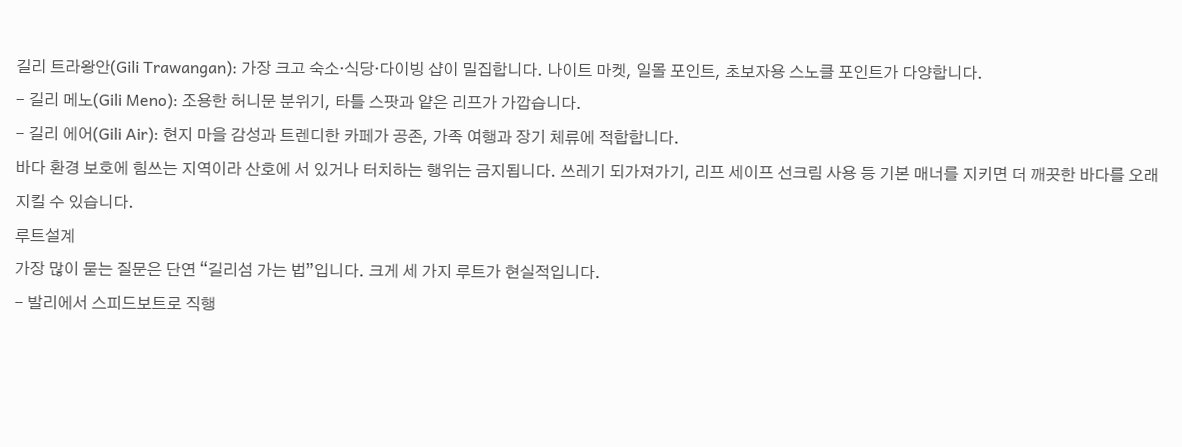길리 트라왕안(Gili Trawangan): 가장 크고 숙소·식당·다이빙 샵이 밀집합니다. 나이트 마켓, 일몰 포인트, 초보자용 스노클 포인트가 다양합니다.
- 길리 메노(Gili Meno): 조용한 허니문 분위기, 타틀 스팟과 얕은 리프가 가깝습니다.
- 길리 에어(Gili Air): 현지 마을 감성과 트렌디한 카페가 공존, 가족 여행과 장기 체류에 적합합니다.
바다 환경 보호에 힘쓰는 지역이라 산호에 서 있거나 터치하는 행위는 금지됩니다. 쓰레기 되가져가기, 리프 세이프 선크림 사용 등 기본 매너를 지키면 더 깨끗한 바다를 오래 지킬 수 있습니다.
루트설계
가장 많이 묻는 질문은 단연 “길리섬 가는 법”입니다. 크게 세 가지 루트가 현실적입니다.
- 발리에서 스피드보트로 직행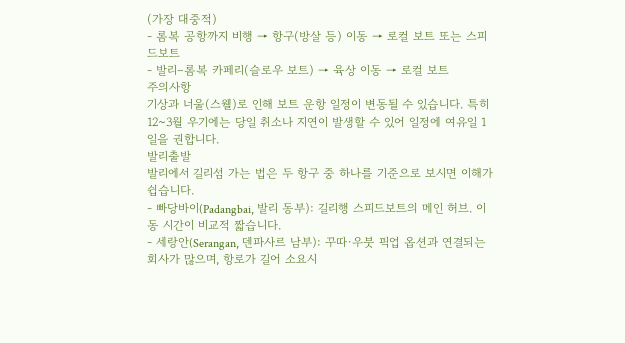(가장 대중적)
- 롬복 공항까지 비행 → 항구(방살 등) 이동 → 로컬 보트 또는 스피드보트
- 발리–롬복 카페리(슬로우 보트) → 육상 이동 → 로컬 보트
주의사항
기상과 너울(스웰)로 인해 보트 운항 일정이 변동될 수 있습니다. 특히 12~3월 우기에는 당일 취소나 지연이 발생할 수 있어 일정에 여유일 1일을 권합니다.
발리출발
발리에서 길리섬 가는 법은 두 항구 중 하나를 기준으로 보시면 이해가 쉽습니다.
- 빠당바이(Padangbai, 발리 동부): 길리행 스피드보트의 메인 허브. 이동 시간이 비교적 짧습니다.
- 세랑안(Serangan, 덴파사르 남부): 꾸따·우붓 픽업 옵션과 연결되는 회사가 많으며, 항로가 길어 소요시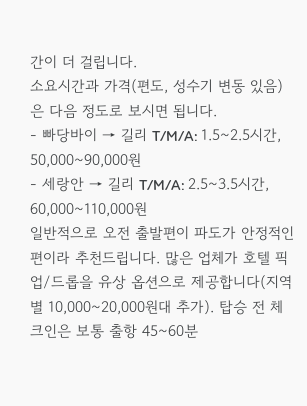간이 더 걸립니다.
소요시간과 가격(편도, 성수기 변동 있음)은 다음 정도로 보시면 됩니다.
- 빠당바이 → 길리 T/M/A: 1.5~2.5시간, 50,000~90,000원
- 세랑안 → 길리 T/M/A: 2.5~3.5시간, 60,000~110,000원
일반적으로 오전 출발편이 파도가 안정적인 편이라 추천드립니다. 많은 업체가 호텔 픽업/드롭을 유상 옵션으로 제공합니다(지역별 10,000~20,000원대 추가). 탑승 전 체크인은 보통 출항 45~60분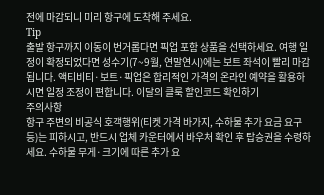전에 마감되니 미리 항구에 도착해 주세요.
Tip
출발 항구까지 이동이 번거롭다면 픽업 포함 상품을 선택하세요. 여행 일정이 확정되었다면 성수기(7~9월, 연말연시)에는 보트 좌석이 빨리 마감됩니다. 액티비티·보트·픽업은 합리적인 가격의 온라인 예약을 활용하시면 일정 조정이 편합니다. 이달의 클룩 할인코드 확인하기
주의사항
항구 주변의 비공식 호객행위(티켓 가격 바가지, 수하물 추가 요금 요구 등)는 피하시고, 반드시 업체 카운터에서 바우처 확인 후 탑승권을 수령하세요. 수하물 무게·크기에 따른 추가 요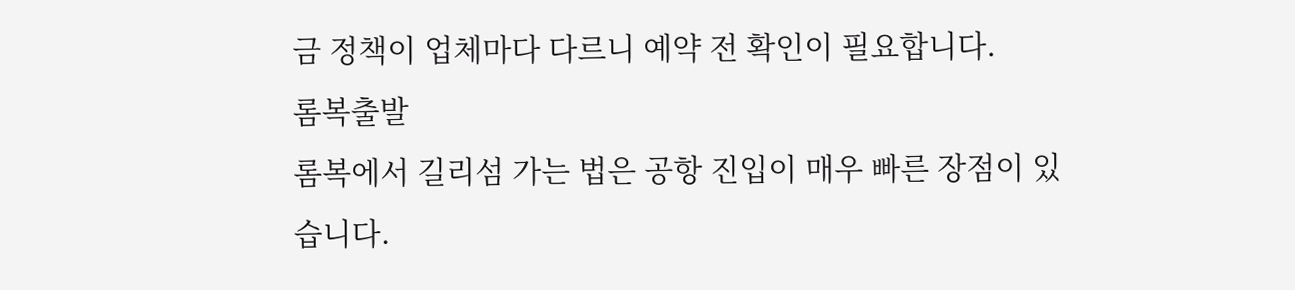금 정책이 업체마다 다르니 예약 전 확인이 필요합니다.
롬복출발
롬복에서 길리섬 가는 법은 공항 진입이 매우 빠른 장점이 있습니다.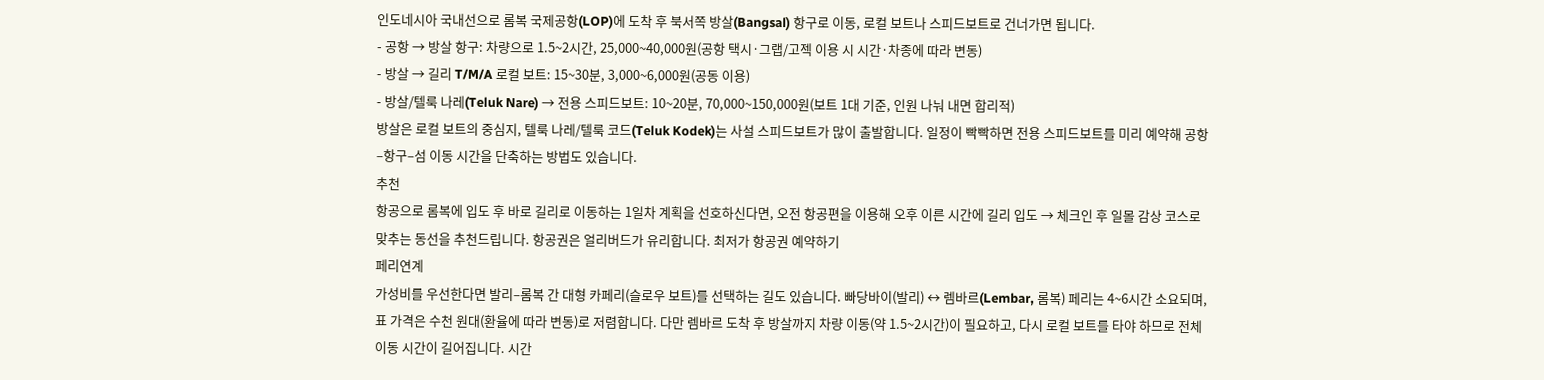인도네시아 국내선으로 롬복 국제공항(LOP)에 도착 후 북서쪽 방살(Bangsal) 항구로 이동, 로컬 보트나 스피드보트로 건너가면 됩니다.
- 공항 → 방살 항구: 차량으로 1.5~2시간, 25,000~40,000원(공항 택시·그랩/고젝 이용 시 시간·차종에 따라 변동)
- 방살 → 길리 T/M/A 로컬 보트: 15~30분, 3,000~6,000원(공동 이용)
- 방살/텔룩 나레(Teluk Nare) → 전용 스피드보트: 10~20분, 70,000~150,000원(보트 1대 기준, 인원 나눠 내면 합리적)
방살은 로컬 보트의 중심지, 텔룩 나레/텔룩 코드(Teluk Kodek)는 사설 스피드보트가 많이 출발합니다. 일정이 빡빡하면 전용 스피드보트를 미리 예약해 공항–항구–섬 이동 시간을 단축하는 방법도 있습니다.
추천
항공으로 롬복에 입도 후 바로 길리로 이동하는 1일차 계획을 선호하신다면, 오전 항공편을 이용해 오후 이른 시간에 길리 입도 → 체크인 후 일몰 감상 코스로 맞추는 동선을 추천드립니다. 항공권은 얼리버드가 유리합니다. 최저가 항공권 예약하기
페리연계
가성비를 우선한다면 발리–롬복 간 대형 카페리(슬로우 보트)를 선택하는 길도 있습니다. 빠당바이(발리) ↔ 렘바르(Lembar, 롬복) 페리는 4~6시간 소요되며, 표 가격은 수천 원대(환율에 따라 변동)로 저렴합니다. 다만 렘바르 도착 후 방살까지 차량 이동(약 1.5~2시간)이 필요하고, 다시 로컬 보트를 타야 하므로 전체 이동 시간이 길어집니다. 시간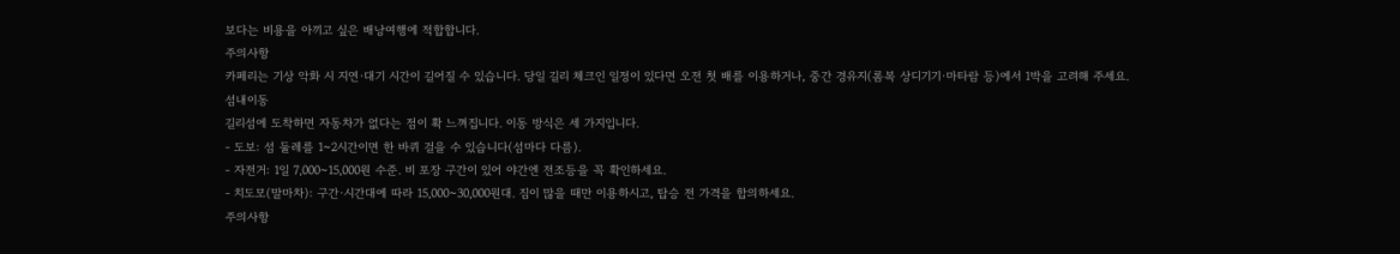보다는 비용을 아끼고 싶은 배낭여행에 적합합니다.
주의사항
카페리는 기상 악화 시 지연·대기 시간이 길어질 수 있습니다. 당일 길리 체크인 일정이 있다면 오전 첫 배를 이용하거나, 중간 경유지(롬복 상디기기·마타람 등)에서 1박을 고려해 주세요.
섬내이동
길리섬에 도착하면 자동차가 없다는 점이 확 느껴집니다. 이동 방식은 세 가지입니다.
- 도보: 섬 둘레를 1~2시간이면 한 바퀴 걸을 수 있습니다(섬마다 다름).
- 자전거: 1일 7,000~15,000원 수준. 비 포장 구간이 있어 야간엔 전조등을 꼭 확인하세요.
- 치도모(말마차): 구간·시간대에 따라 15,000~30,000원대. 짐이 많을 때만 이용하시고, 탑승 전 가격을 합의하세요.
주의사항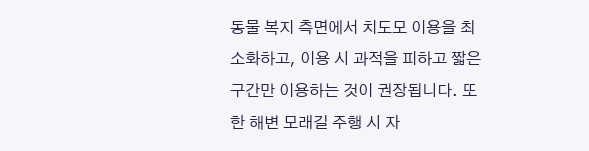동물 복지 측면에서 치도모 이용을 최소화하고, 이용 시 과적을 피하고 짧은 구간만 이용하는 것이 권장됩니다. 또한 해변 모래길 주행 시 자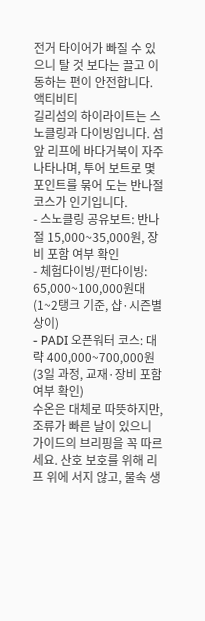전거 타이어가 빠질 수 있으니 탈 것 보다는 끌고 이동하는 편이 안전합니다.
액티비티
길리섬의 하이라이트는 스노클링과 다이빙입니다. 섬 앞 리프에 바다거북이 자주 나타나며, 투어 보트로 몇 포인트를 묶어 도는 반나절 코스가 인기입니다.
- 스노클링 공유보트: 반나절 15,000~35,000원, 장비 포함 여부 확인
- 체험다이빙/펀다이빙: 65,000~100,000원대(1~2탱크 기준, 샵·시즌별 상이)
- PADI 오픈워터 코스: 대략 400,000~700,000원(3일 과정, 교재·장비 포함 여부 확인)
수온은 대체로 따뜻하지만, 조류가 빠른 날이 있으니 가이드의 브리핑을 꼭 따르세요. 산호 보호를 위해 리프 위에 서지 않고, 물속 생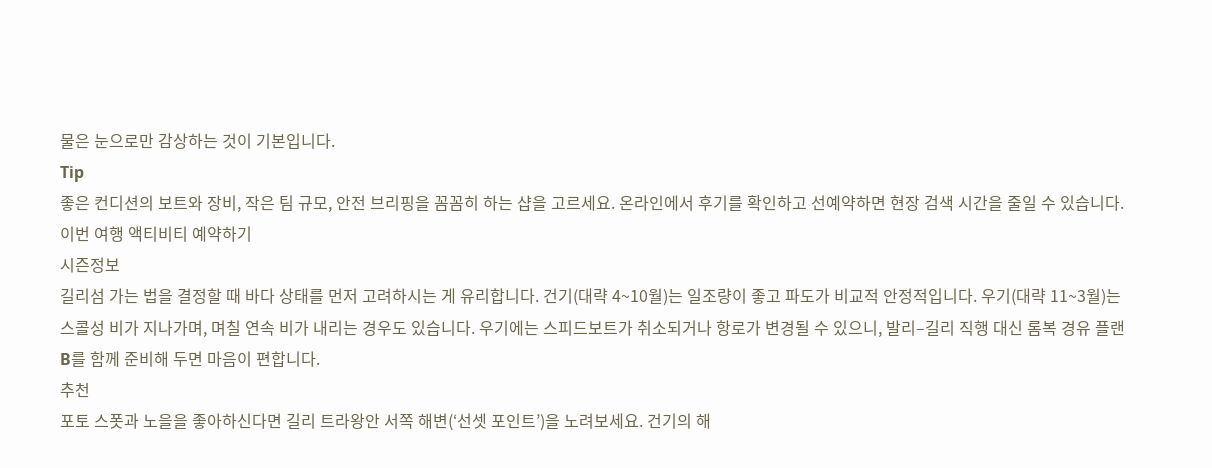물은 눈으로만 감상하는 것이 기본입니다.
Tip
좋은 컨디션의 보트와 장비, 작은 팀 규모, 안전 브리핑을 꼼꼼히 하는 샵을 고르세요. 온라인에서 후기를 확인하고 선예약하면 현장 검색 시간을 줄일 수 있습니다. 이번 여행 액티비티 예약하기
시즌정보
길리섬 가는 법을 결정할 때 바다 상태를 먼저 고려하시는 게 유리합니다. 건기(대략 4~10월)는 일조량이 좋고 파도가 비교적 안정적입니다. 우기(대략 11~3월)는 스콜성 비가 지나가며, 며칠 연속 비가 내리는 경우도 있습니다. 우기에는 스피드보트가 취소되거나 항로가 변경될 수 있으니, 발리–길리 직행 대신 롬복 경유 플랜B를 함께 준비해 두면 마음이 편합니다.
추천
포토 스폿과 노을을 좋아하신다면 길리 트라왕안 서쪽 해변(‘선셋 포인트’)을 노려보세요. 건기의 해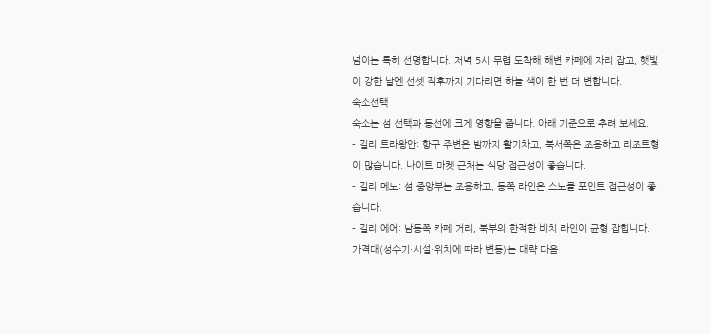넘이는 특히 선명합니다. 저녁 5시 무렵 도착해 해변 카페에 자리 잡고, 햇빛이 강한 날엔 선셋 직후까지 기다리면 하늘 색이 한 번 더 변합니다.
숙소선택
숙소는 섬 선택과 동선에 크게 영향을 줍니다. 아래 기준으로 추려 보세요.
- 길리 트라왕안: 항구 주변은 밤까지 활기차고, 북서쪽은 조용하고 리조트형이 많습니다. 나이트 마켓 근처는 식당 접근성이 좋습니다.
- 길리 메노: 섬 중앙부는 조용하고, 동쪽 라인은 스노클 포인트 접근성이 좋습니다.
- 길리 에어: 남동쪽 카페 거리, 북부의 한적한 비치 라인이 균형 잡힙니다.
가격대(성수기·시설·위치에 따라 변동)는 대략 다음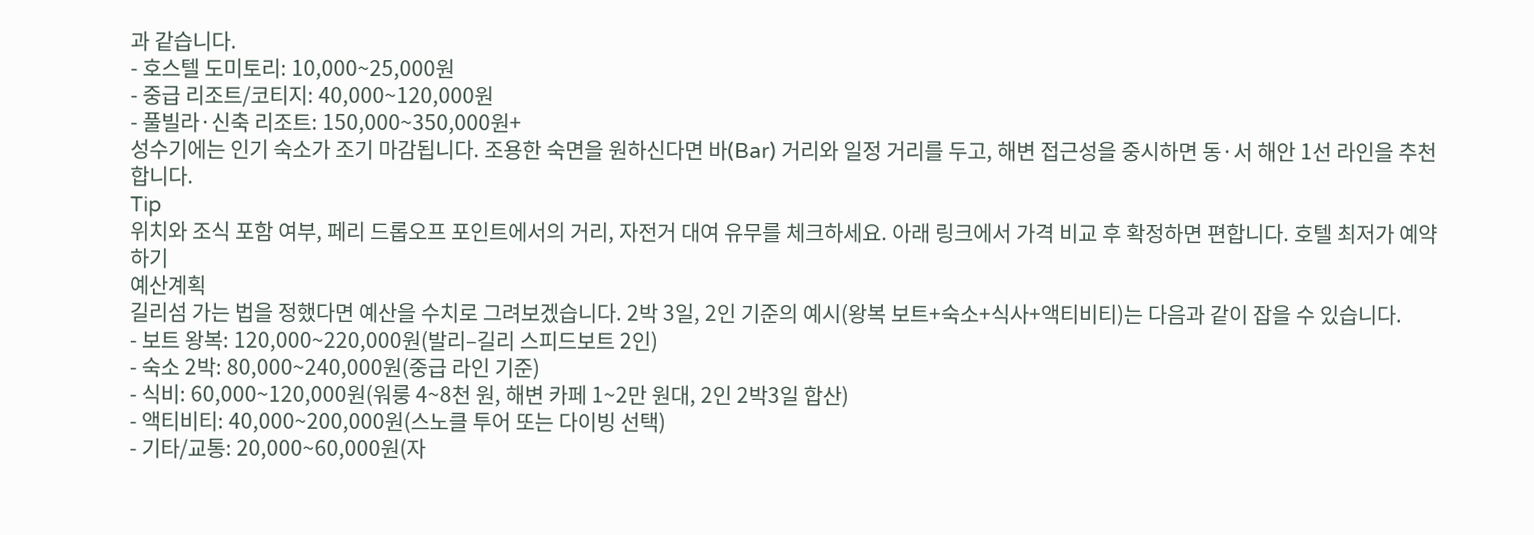과 같습니다.
- 호스텔 도미토리: 10,000~25,000원
- 중급 리조트/코티지: 40,000~120,000원
- 풀빌라·신축 리조트: 150,000~350,000원+
성수기에는 인기 숙소가 조기 마감됩니다. 조용한 숙면을 원하신다면 바(Bar) 거리와 일정 거리를 두고, 해변 접근성을 중시하면 동·서 해안 1선 라인을 추천합니다.
Tip
위치와 조식 포함 여부, 페리 드롭오프 포인트에서의 거리, 자전거 대여 유무를 체크하세요. 아래 링크에서 가격 비교 후 확정하면 편합니다. 호텔 최저가 예약하기
예산계획
길리섬 가는 법을 정했다면 예산을 수치로 그려보겠습니다. 2박 3일, 2인 기준의 예시(왕복 보트+숙소+식사+액티비티)는 다음과 같이 잡을 수 있습니다.
- 보트 왕복: 120,000~220,000원(발리–길리 스피드보트 2인)
- 숙소 2박: 80,000~240,000원(중급 라인 기준)
- 식비: 60,000~120,000원(워룽 4~8천 원, 해변 카페 1~2만 원대, 2인 2박3일 합산)
- 액티비티: 40,000~200,000원(스노클 투어 또는 다이빙 선택)
- 기타/교통: 20,000~60,000원(자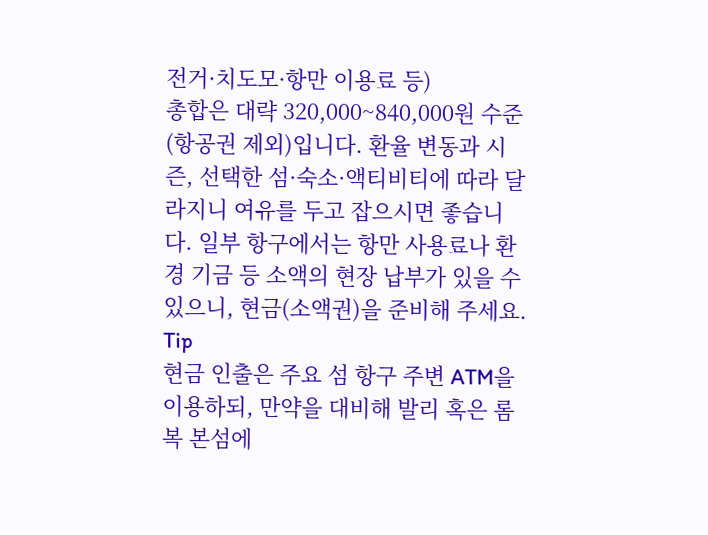전거·치도모·항만 이용료 등)
총합은 대략 320,000~840,000원 수준(항공권 제외)입니다. 환율 변동과 시즌, 선택한 섬·숙소·액티비티에 따라 달라지니 여유를 두고 잡으시면 좋습니다. 일부 항구에서는 항만 사용료나 환경 기금 등 소액의 현장 납부가 있을 수 있으니, 현금(소액권)을 준비해 주세요.
Tip
현금 인출은 주요 섬 항구 주변 ATM을 이용하되, 만약을 대비해 발리 혹은 롬복 본섬에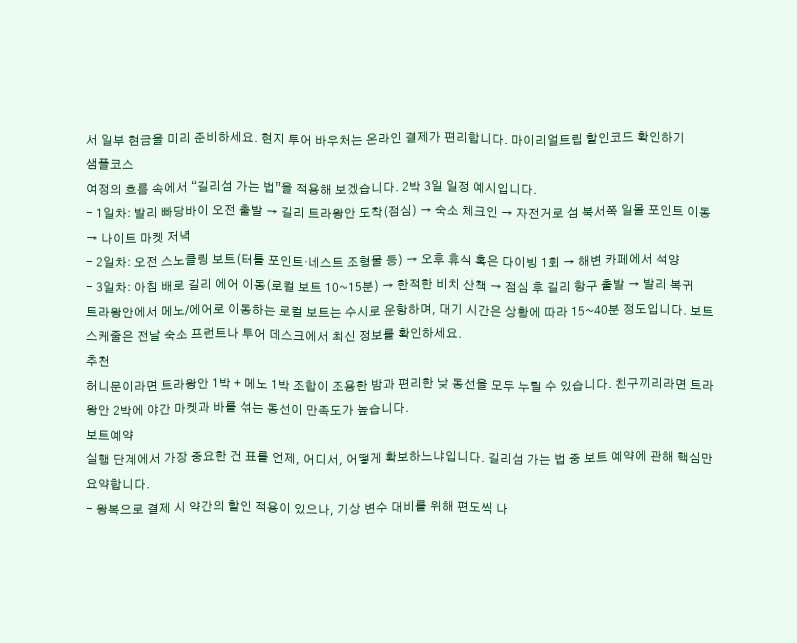서 일부 현금을 미리 준비하세요. 현지 투어 바우처는 온라인 결제가 편리합니다. 마이리얼트립 할인코드 확인하기
샘플코스
여정의 흐름 속에서 “길리섬 가는 법”을 적용해 보겠습니다. 2박 3일 일정 예시입니다.
- 1일차: 발리 빠당바이 오전 출발 → 길리 트라왕안 도착(점심) → 숙소 체크인 → 자전거로 섬 북서쪽 일몰 포인트 이동 → 나이트 마켓 저녁
- 2일차: 오전 스노클링 보트(터틀 포인트·네스트 조형물 등) → 오후 휴식 혹은 다이빙 1회 → 해변 카페에서 석양
- 3일차: 아침 배로 길리 에어 이동(로컬 보트 10~15분) → 한적한 비치 산책 → 점심 후 길리 항구 출발 → 발리 복귀
트라왕안에서 메노/에어로 이동하는 로컬 보트는 수시로 운항하며, 대기 시간은 상황에 따라 15~40분 정도입니다. 보트 스케줄은 전날 숙소 프런트나 투어 데스크에서 최신 정보를 확인하세요.
추천
허니문이라면 트라왕안 1박 + 메노 1박 조합이 조용한 밤과 편리한 낮 동선을 모두 누릴 수 있습니다. 친구끼리라면 트라왕안 2박에 야간 마켓과 바를 섞는 동선이 만족도가 높습니다.
보트예약
실행 단계에서 가장 중요한 건 표를 언제, 어디서, 어떻게 확보하느냐입니다. 길리섬 가는 법 중 보트 예약에 관해 핵심만 요약합니다.
- 왕복으로 결제 시 약간의 할인 적용이 있으나, 기상 변수 대비를 위해 편도씩 나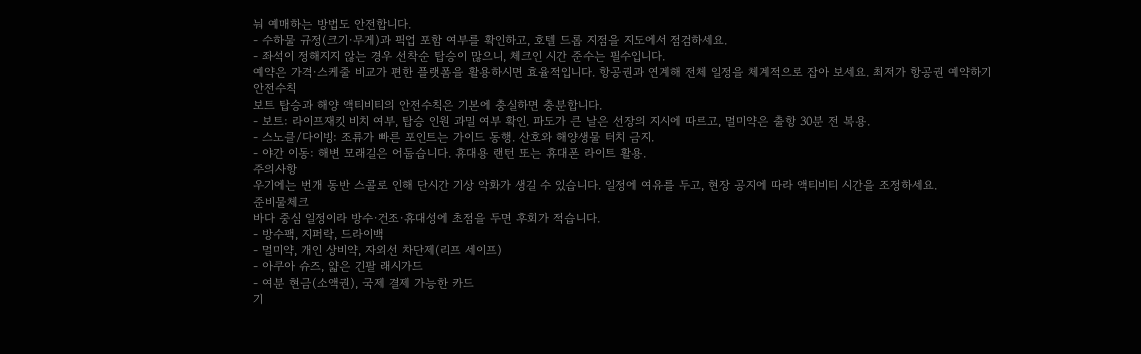눠 예매하는 방법도 안전합니다.
- 수하물 규정(크기·무게)과 픽업 포함 여부를 확인하고, 호텔 드롭 지점을 지도에서 점검하세요.
- 좌석이 정해지지 않는 경우 선착순 탑승이 많으니, 체크인 시간 준수는 필수입니다.
예약은 가격·스케줄 비교가 편한 플랫폼을 활용하시면 효율적입니다. 항공권과 연계해 전체 일정을 체계적으로 잡아 보세요. 최저가 항공권 예약하기
안전수칙
보트 탑승과 해양 액티비티의 안전수칙은 기본에 충실하면 충분합니다.
- 보트: 라이프재킷 비치 여부, 탑승 인원 과밀 여부 확인. 파도가 큰 날은 선장의 지시에 따르고, 멀미약은 출항 30분 전 복용.
- 스노클/다이빙: 조류가 빠른 포인트는 가이드 동행. 산호와 해양생물 터치 금지.
- 야간 이동: 해변 모래길은 어둡습니다. 휴대용 랜턴 또는 휴대폰 라이트 활용.
주의사항
우기에는 번개 동반 스콜로 인해 단시간 기상 악화가 생길 수 있습니다. 일정에 여유를 두고, 현장 공지에 따라 액티비티 시간을 조정하세요.
준비물체크
바다 중심 일정이라 방수·건조·휴대성에 초점을 두면 후회가 적습니다.
- 방수팩, 지퍼락, 드라이백
- 멀미약, 개인 상비약, 자외선 차단제(리프 세이프)
- 아쿠아 슈즈, 얇은 긴팔 래시가드
- 여분 현금(소액권), 국제 결제 가능한 카드
기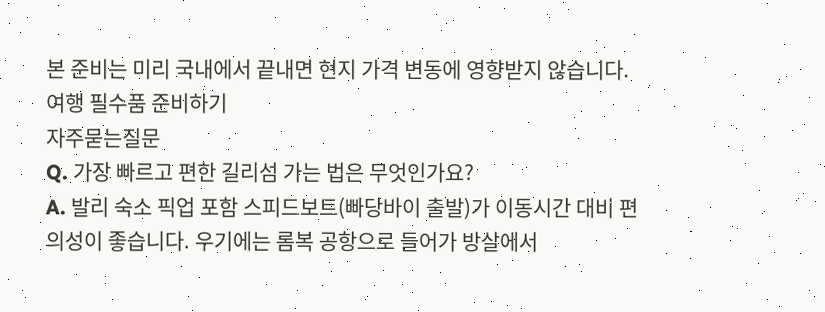본 준비는 미리 국내에서 끝내면 현지 가격 변동에 영향받지 않습니다. 여행 필수품 준비하기
자주묻는질문
Q. 가장 빠르고 편한 길리섬 가는 법은 무엇인가요?
A. 발리 숙소 픽업 포함 스피드보트(빠당바이 출발)가 이동시간 대비 편의성이 좋습니다. 우기에는 롬복 공항으로 들어가 방살에서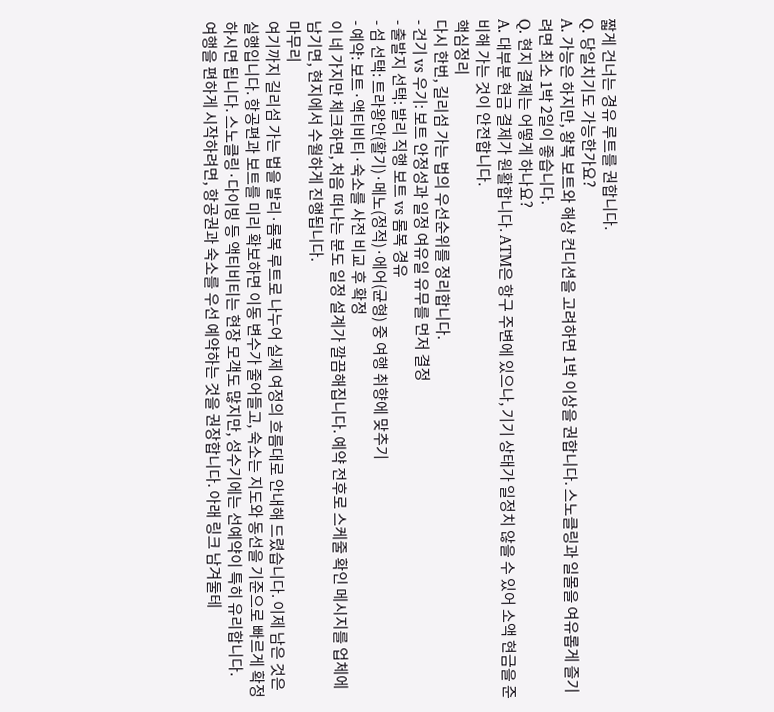짧게 건너는 경유 루트를 권합니다.
Q. 당일치기도 가능한가요?
A. 가능은 하지만, 왕복 보트와 해상 컨디션을 고려하면 1박 이상을 권합니다. 스노클링과 일몰을 여유롭게 즐기려면 최소 1박 2일이 좋습니다.
Q. 현지 결제는 어떻게 하나요?
A. 대부분 현금 결제가 원활합니다. ATM은 항구 주변에 있으나, 기기 상태가 일정치 않을 수 있어 소액 현금을 준비해 가는 것이 안전합니다.
핵심정리
다시 한번, 길리섬 가는 법의 우선순위를 정리합니다.
- 건기 vs 우기: 보트 안정성과 일정 여유일 유무를 먼저 결정
- 출발지 선택: 발리 직행 보트 vs 롬복 경유
- 섬 선택: 트라왕안(활기)·메노(정적)·에어(균형) 중 여행 취향에 맞추기
- 예약: 보트·액티비티·숙소를 사전 비교 후 확정
이 네 가지만 체크하면, 처음 떠나는 분도 일정 설계가 깔끔해집니다. 예약 전후로 스케줄 확인 메시지를 업체에 남기면, 현지에서 수월하게 진행됩니다.
마무리
여기까지 길리섬 가는 법을 발리·롬복 루트로 나누어 실제 여정의 흐름대로 안내해 드렸습니다. 이제 남은 것은 실행입니다. 항공편과 보트를 미리 확보하면 이동 변수가 줄어들고, 숙소는 지도와 동선을 기준으로 빠르게 확정하시면 됩니다. 스노클링·다이빙 등 액티비티는 현장 모객도 많지만, 성수기에는 선예약이 특히 유리합니다.
여행을 편하게 시작하려면, 항공권과 숙소를 우선 예약하는 것을 권장합니다. 아래 링크 남겨둘테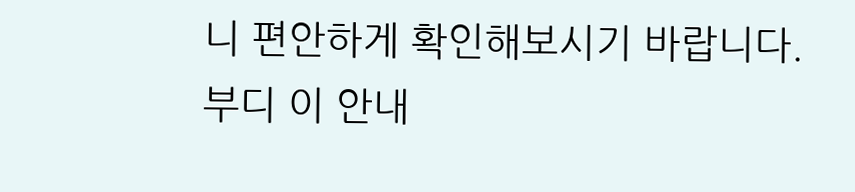니 편안하게 확인해보시기 바랍니다.
부디 이 안내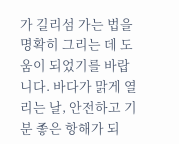가 길리섬 가는 법을 명확히 그리는 데 도움이 되었기를 바랍니다. 바다가 맑게 열리는 날, 안전하고 기분 좋은 항해가 되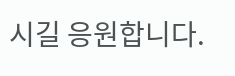시길 응원합니다.